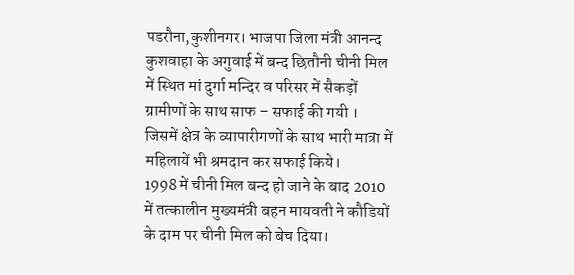पडरौना,कुशीनगर। भाजपा जिला मंत्री आनन्द कुशवाहा के अगुवाई में बन्द छितौनी चीनी मिल में स्थित मां दुर्गा मन्दिर व परिसर में सैकड़ों ग्रामीणों के साथ साफ – सफाई की गयी । जिसमें क्षेत्र के व्यापारीगणों के साथ भारी मात्रा में महिलायें भी श्रमदान कर सफाई किये।
1998 में चीनी मिल बन्द हो जाने के बाद 2010 में तत्कालीन मुख्यमंत्री बहन मायवती ने कौडियों के दाम पर चीनी मिल को बेच दिया।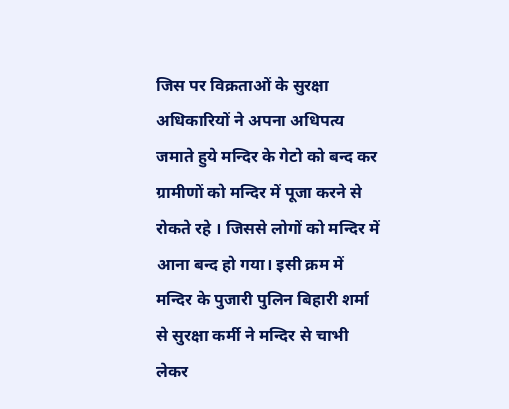जिस पर विक्रताओं के सुरक्षा अधिकारियों ने अपना अधिपत्य जमाते हुये मन्दिर के गेटो को बन्द कर ग्रामीणों को मन्दिर में पूजा करने से रोकते रहे । जिससे लोगों को मन्दिर में आना बन्द हो गया। इसी क्रम में मन्दिर के पुजारी पुलिन बिहारी शर्मा से सुरक्षा कर्मी ने मन्दिर से चाभी लेकर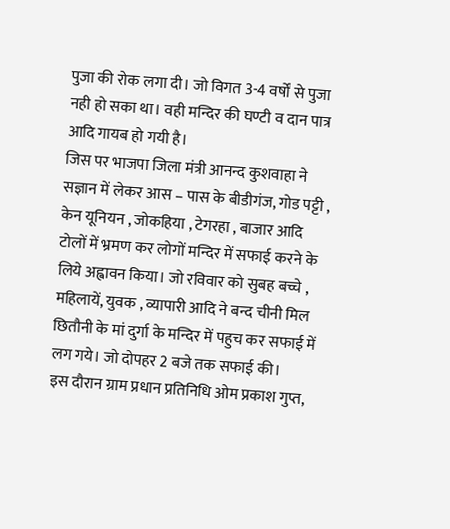पुजा की रोक लगा दी। जो विगत 3-4 वर्षों से पुजा नही हो सका था। वही मन्दिर की घण्टी व दान पात्र आदि गायब हो गयी है।
जिस पर भाजपा जिला मंत्री आनन्द कुशवाहा ने सज्ञान में लेकर आस – पास के बीडीगंज, गोड पट्टी , केन यूनियन , जोकहिया , टेगरहा , बाजार आदि टोलों में भ्रमण कर लोगों मन्दिर में सफाई करने के लिये अह्वावन किया। जो रविवार को सुबह बच्चे , महिलायें, युवक , व्यापारी आदि ने बन्द चीनी मिल छितौनी के मां दुर्गा के मन्दिर में पहुच कर सफाई में लग गये। जो दोपहर 2 बजे तक सफाई की।
इस दौरान ग्राम प्रधान प्रतिनिधि ओम प्रकाश गुप्त,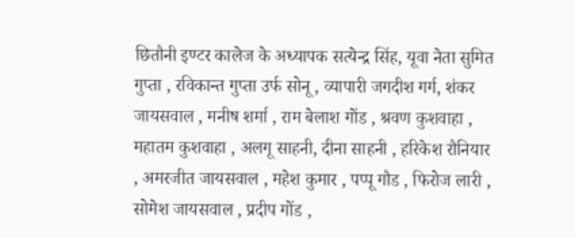छितौनी इण्टर कालेज के अध्यापक सत्येन्द्र सिंह, यूवा नेता सुमित गुप्ता , रविकान्त गुप्ता उर्फ सोनू , व्यापारी जगदीश गर्ग, शंकर जायसवाल , मनीष शर्मा , राम बेलाश गोंड , श्रवण कुशवाहा , महातम कुशवाहा , अलगू साहनी, दीना साहनी , हरिकेश रौनियार , अमरजीत जायसवाल , महेश कुमार , पप्पू गौड , फिरोज लारी , सोमेश जायसवाल , प्रदीप गोंड ,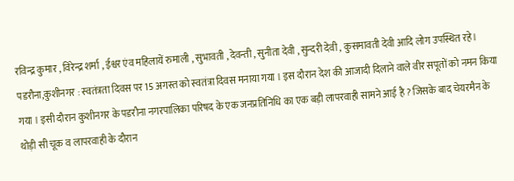रविन्द्र कुमार , विरेन्द्र शर्मा , ईश्वर एंव महिलायें रुमाली , सुभावती , देवन्ती , सुनीता देवी , सुन्दरी देवी , कुसमावती देवी आदि लोग उपस्थित रहे।
पडरौना,कुशीनगर : स्वतंत्रता दिवस पर 15 अगस्त को स्वतंत्रा दिवस मनाया गया । इस दौरान देश की आजादी दिलाने वाले वीर सपूतों को नमन किया गया । इसी दौरान कुशीनगर के पडरौना नगरपालिका परिषद के एक जनप्रतिनिधि का एक बड़ी लापरवाही सामने आई है ? जिसके बाद चेयरमैन के थोड़ी सी चूक व लापरवाही के दौरान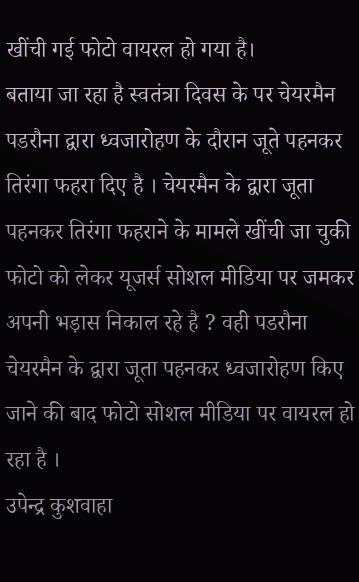खींची गई फोटो वायरल हो गया है।
बताया जा रहा है स्वतंत्रा दिवस के पर चेयरमैन पडरौना द्वारा ध्वजारोहण के दौरान जूते पहनकर तिरंगा फहरा दिए है । चेयरमैन के द्वारा जूता पहनकर तिरंगा फहराने के मामले खींची जा चुकी फोटो को लेकर यूजर्स सोशल मीडिया पर जमकर अपनी भड़ास निकाल रहे है ? वही पडरौना चेयरमैन के द्वारा जूता पहनकर ध्वजारोहण किए जाने की बाद फोटो सोशल मीडिया पर वायरल हो रहा है ।
उपेन्द्र कुशवाहा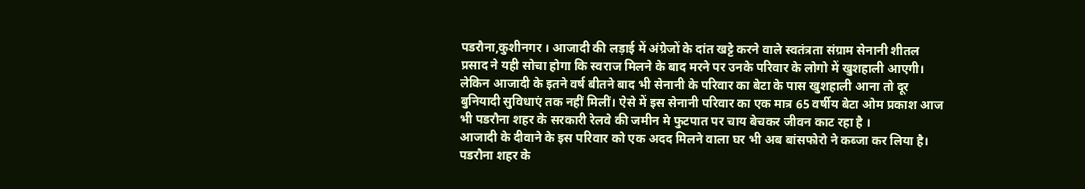पडरौना,कुशीनगर । आजादी की लड़ाई में अंग्रेजों के दांत खट्टे करने वाले स्वतंत्रता संग्राम सेनानी शीतल प्रसाद ने यही सोचा होगा कि स्वराज मिलने के बाद मरने पर उनके परिवार के लोगो में खुशहाली आएगी।
लेकिन आजादी के इतने वर्ष बीतने बाद भी सेनानी के परिवार का बेटा के पास खुशहाली आना तो दूर बुनियादी सुविधाएं तक नहीं मिलीं। ऐसे में इस सेनानी परिवार का एक मात्र 65 वर्षीय बेटा ओम प्रकाश आज भी पडरौना शहर के सरकारी रेलवे की जमीन मे फुटपात पर चाय बेचकर जीवन काट रहा है ।
आजादी के दीवाने के इस परिवार को एक अदद मिलने वाला घर भी अब बांसफोरो ने कब्जा कर लिया है। पडरौना शहर के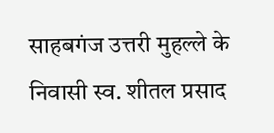साहबगंज उत्तरी मुहल्ले के निवासी स्व. शीतल प्रसाद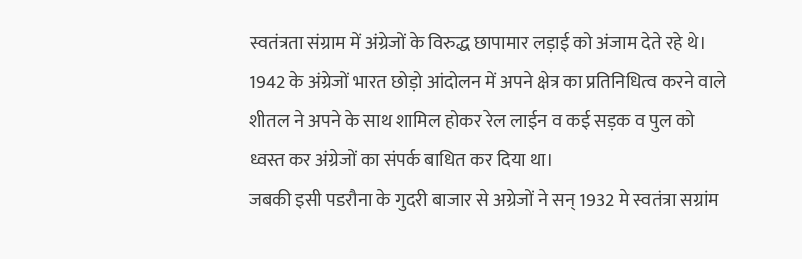स्वतंत्रता संग्राम में अंग्रेजों के विरुद्ध छापामार लड़ाई को अंजाम देते रहे थे। 1942 के अंग्रेजों भारत छोड़ो आंदोलन में अपने क्षेत्र का प्रतिनिधित्व करने वाले शीतल ने अपने के साथ शामिल होकर रेल लाईन व कई सड़क व पुल को ध्वस्त कर अंग्रेजों का संपर्क बाधित कर दिया था।
जबकी इसी पडरौना के गुदरी बाजार से अग्रेजों ने सन् 1932 मे स्वतंत्रा सग्रांम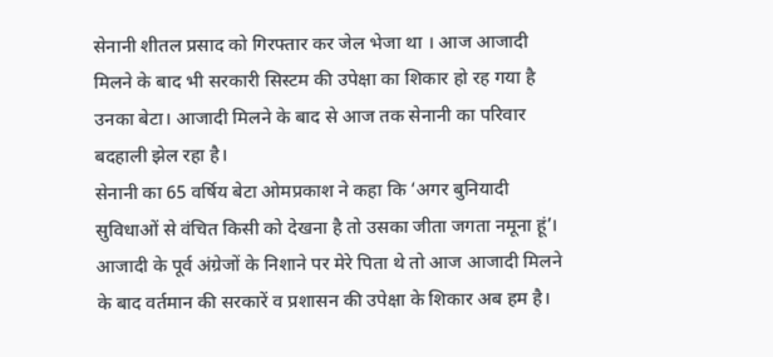सेनानी शीतल प्रसाद को गिरफ्तार कर जेल भेजा था । आज आजादी मिलने के बाद भी सरकारी सिस्टम की उपेक्षा का शिकार हो रह गया है उनका बेटा। आजादी मिलने के बाद से आज तक सेनानी का परिवार बदहाली झेल रहा है।
सेनानी का 65 वर्षिय बेटा ओमप्रकाश ने कहा कि ‘अगर बुनियादी सुविधाओं से वंचित किसी को देखना है तो उसका जीता जगता नमूना हूं’। आजादी के पूर्व अंग्रेजों के निशाने पर मेरे पिता थे तो आज आजादी मिलने के बाद वर्तमान की सरकारें व प्रशासन की उपेक्षा के शिकार अब हम है।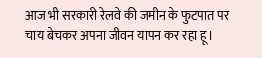आज भी सरकारी रेलवे की जमीन के फुटपात पर चाय बेचकर अपना जीवन यापन कर रहा हू।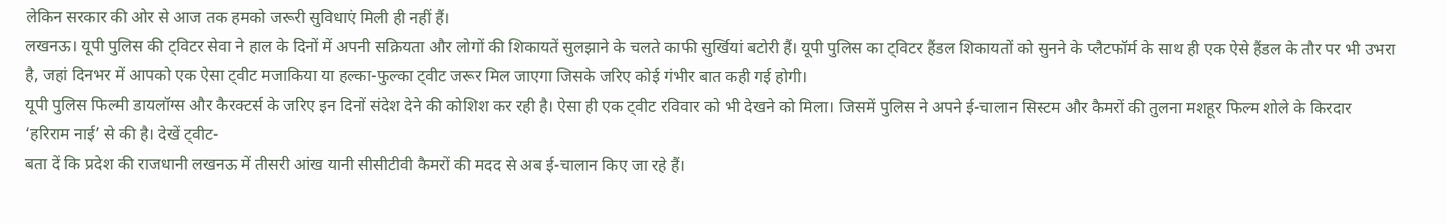लेकिन सरकार की ओर से आज तक हमको जरूरी सुविधाएं मिली ही नहीं हैं।
लखनऊ। यूपी पुलिस की ट्विटर सेवा ने हाल के दिनों में अपनी सक्रियता और लोगों की शिकायतें सुलझाने के चलते काफी सुर्खियां बटोरी हैं। यूपी पुलिस का ट्विटर हैंडल शिकायतों को सुनने के प्लैटफॉर्म के साथ ही एक ऐसे हैंडल के तौर पर भी उभरा है, जहां दिनभर में आपको एक ऐसा ट्वीट मजाकिया या हल्का-फुल्का ट्वीट जरूर मिल जाएगा जिसके जरिए कोई गंभीर बात कही गई होगी।
यूपी पुलिस फिल्मी डायलॉग्स और कैरक्टर्स के जरिए इन दिनों संदेश देने की कोशिश कर रही है। ऐसा ही एक ट्वीट रविवार को भी देखने को मिला। जिसमें पुलिस ने अपने ई-चालान सिस्टम और कैमरों की तुलना मशहूर फिल्म शोले के किरदार ‘हरिराम नाई’ से की है। देखें ट्वीट-
बता दें कि प्रदेश की राजधानी लखनऊ में तीसरी आंख यानी सीसीटीवी कैमरों की मदद से अब ई-चालान किए जा रहे हैं।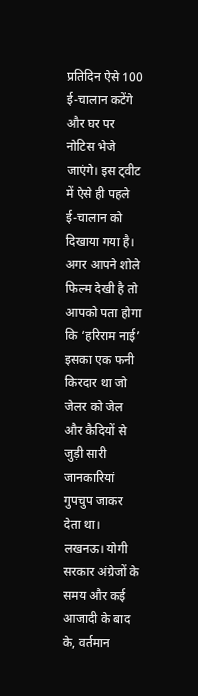प्रतिदिन ऐसे 100 ई-चालान कटेंगे और घर पर नोटिस भेजे जाएंगे। इस ट्वीट में ऐसे ही पहले ई-चालान को दिखाया गया है। अगर आपने शोले फिल्म देखी है तो आपको पता होगा कि ‘हरिराम नाई’ इसका एक फनी किरदार था जो जेलर को जेल और कैदियों से जुड़ी सारी जानकारियां गुपचुप जाकर देता था।
लखनऊ। योगी सरकार अंग्रेजों के समय और कई आजादी के बाद के, वर्तमान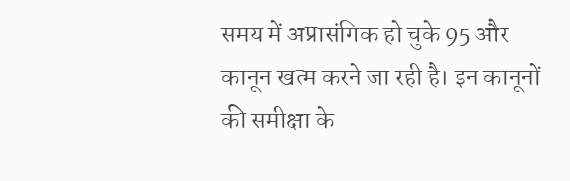समय में अप्रासंगिक हो चुके 95 और कानून खत्म करने जा रही है। इन कानूनों की समीक्षा के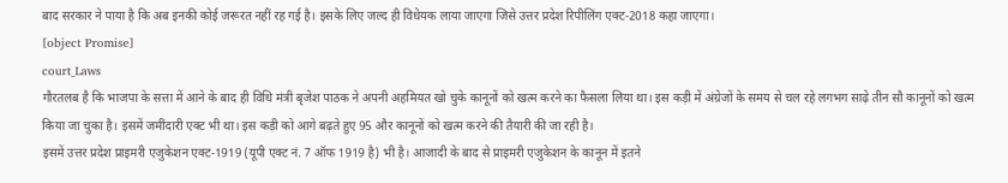बाद सरकार ने पाया है कि अब इनकी कोई जरूरत नहीं रह गई है। इसके लिए जल्द ही विधेयक लाया जाएगा जिसे उत्तर प्रदेश रिपीलिंग एक्ट-2018 कहा जाएगा।
[object Promise]
court_Laws
गौरतलब है कि भाजपा के सत्ता में आने के बाद ही विधि मंत्री बृजेश पाठक ने अपनी अहमियत खो चुके कानूनों को खत्म करने का फैसला लिया था। इस कड़ी में अंग्रेजों के समय से चल रहे लगभग साढ़े तीन सौ कानूनों को खत्म किया जा चुका है। इसमें जमींदारी एक्ट भी था। इस कड़ी को आगे बढ़ते हुए 95 और कानूनों को खत्म करने की तैयारी की जा रही है।
इसमें उत्तर प्रदेश प्राइमरी एजुकेशन एक्ट-1919 (यूपी एक्ट नं. 7 ऑफ 1919 है) भी है। आजादी के बाद से प्राइमरी एजुकेशन के कानून में इतने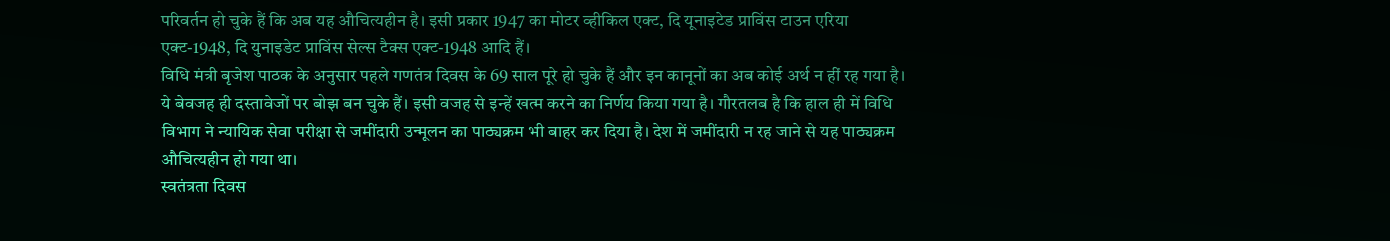परिवर्तन हो चुके हैं कि अब यह औचित्यहीन है। इसी प्रकार 1947 का मोटर व्हीकिल एक्ट, दि यूनाइटेड प्राविंस टाउन एरिया एक्ट-1948, दि युनाइडेट प्राविंस सेल्स टैक्स एक्ट-1948 आदि हैं।
विधि मंत्री बृजेश पाठक के अनुसार पहले गणतंत्र दिवस के 69 साल पूरे हो चुके हैं और इन कानूनों का अब कोई अर्थ न हीं रह गया है। ये बेवजह ही दस्तावेजों पर बोझ बन चुके हैं। इसी वजह से इन्हें खत्म करने का निर्णय किया गया है। गौरतलब है कि हाल ही में विधि विभाग ने न्यायिक सेवा परीक्षा से जमींदारी उन्मूलन का पाठ्यक्रम भी बाहर कर दिया है। देश में जमींदारी न रह जाने से यह पाठ्यक्रम औचित्यहीन हो गया था।
स्वतंत्रता दिवस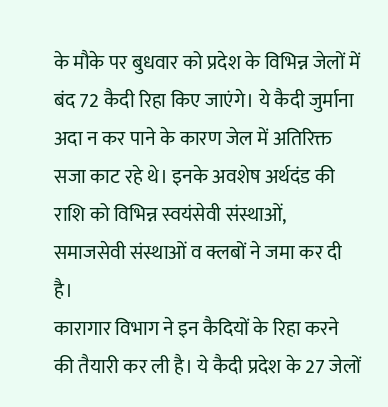के मौके पर बुधवार को प्रदेश के विभिन्न जेलों में बंद 72 कैदी रिहा किए जाएंगे। ये कैदी जुर्माना अदा न कर पाने के कारण जेल में अतिरिक्त सजा काट रहे थे। इनके अवशेष अर्थदंड की राशि को विभिन्न स्वयंसेवी संस्थाओं, समाजसेवी संस्थाओं व क्लबों ने जमा कर दी है।
कारागार विभाग ने इन कैदियों के रिहा करने की तैयारी कर ली है। ये कैदी प्रदेश के 27 जेलों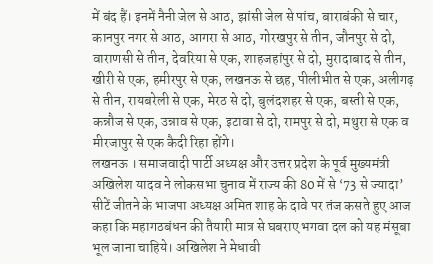में बंद हैं। इनमें नैनी जेल से आठ, झांसी जेल से पांच, बाराबंकी से चार, कानपुर नगर से आठ, आगरा से आठ, गोरखपुर से तीन, जौनपुर से दो, वाराणसी से तीन, देवरिया से एक, शाहजहांपुर से दो, मुरादाबाद से तीन, खीरी से एक, हमीरपुर से एक, लखनऊ से छह, पीलीभीत से एक, अलीगढ़ से तीन, रायबरेली से एक, मेरठ से दो, बुलंदशहर से एक, बस्ती से एक, कन्नौज से एक, उन्नाव से एक, इटावा से दो, रामपुर से दो, मथुरा से एक व मीरजापुर से एक कैदी रिहा होंगे।
लखनऊ । समाजवादी पार्टी अध्यक्ष और उत्तर प्रदेश के पूर्व मुख्यमंत्री अखिलेश यादव ने लोकसभा चुनाव में राज्य की 80 में से ‘73 से ज्यादा’ सीटें जीतने के भाजपा अध्यक्ष अमित शाह के दावे पर तंज कसते हुए आज कहा कि महागठबंधन की तैयारी मात्र से घबराए भगवा दल को यह मंसूबा भूल जाना चाहिये। अखिलेश ने मेधावी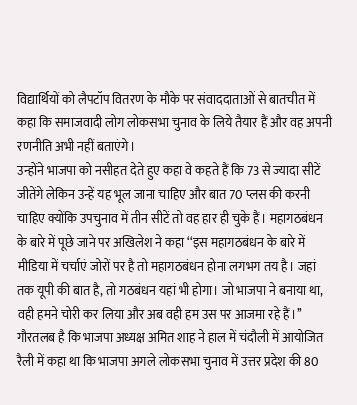विद्यार्थियों को लैपटॉप वितरण के मौके पर संवाददाताओं से बातचीत में कहा कि समाजवादी लोग लोकसभा चुनाव के लिये तैयार हैं और वह अपनी रणनीति अभी नहीं बताएंगे।
उन्होंने भाजपा को नसीहत देते हुए कहा वे कहते हैं कि 73 से ज्यादा सीटें जीतेंगे लेकिन उन्हें यह भूल जाना चाहिए और बात 70 प्लस की करनी चाहिए क्योंकि उपचुनाव में तीन सीटें तो वह हार ही चुके हैं। महागठबंधन के बारे में पूछे जाने पर अखिलेश ने कहा ‘‘इस महागठबंधन के बारे में मीडिया में चर्चाएं जोरों पर है तो महागठबंधन होना लगभग तय है। जहां तक यूपी की बात है, तो गठबंधन यहां भी होगा। जो भाजपा ने बनाया था, वही हमने चोरी कर लिया और अब वही हम उस पर आजमा रहे हैं।’’
गौरतलब है कि भाजपा अध्यक्ष अमित शाह ने हाल में चंदौली में आयोजित रैली में कहा था कि भाजपा अगले लोकसभा चुनाव में उत्तर प्रदेश की 80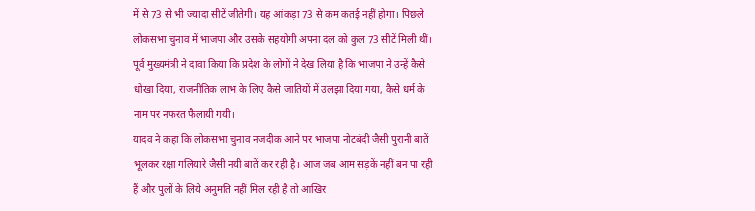में से 73 से भी ज्यादा सीटें जीतेगी। यह आंकड़ा 73 से कम कतई नहीं होगा। पिछले लोकसभा चुनाव में भाजपा और उसके सहयोगी अपना दल को कुल 73 सीटें मिली थीं। पूर्व मुख्यमंत्री ने दावा किया कि प्रदेश के लोगों ने देख लिया है कि भाजपा ने उन्हें कैसे धोखा दिया, राजनीतिक लाभ के लिए कैसे जातियों में उलझा दिया गया, कैसे धर्म के नाम पर नफरत फैलायी गयी।
यादव ने कहा कि लोकसभा चुनाव नजदीक आने पर भाजपा नोटबंदी जैसी पुरानी बातें भूलकर रक्षा गलियारे जैसी नयी बातें कर रही है। आज जब आम सड़कें नहीं बन पा रही हैं और पुलों के लिये अनुमति नहीं मिल रही है तो आखिर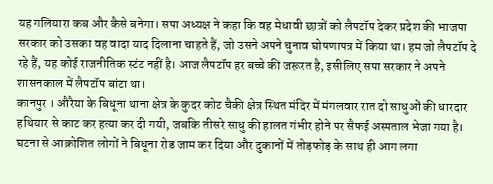यह गलियारा कब और कैसे बनेगा। सपा अध्यक्ष ने कहा कि वह मेधावी छात्रों को लैपटॉप देकर प्रदेश की भाजपा सरकार को उसका वह वादा याद दिलाना चाहते हैं, जो उसने अपने चुनाव घोषणापत्र में किया था। हम जो लैपटॉप दे रहे हैं, यह कोई राजनीतिक स्टंट नहीं है। आज लैपटॉप हर बच्चे की जरूरत है, इसीलिए सपा सरकार ने अपने शासनकाल में लैपटॉप बांटा था।
कानपुर । औरैया के बिधूना थाना क्षेत्र के कुदर कोट चैकी क्षेत्र स्थित मंदिर में मंगलवार रात दो साधुओं की धारदार हथियार से काट कर हत्या कर दी गयी, जबकि तीसरे साधु की हालत गंभीर होने पर सैफई अस्पताल भेजा गया है। घटना से आक्रोशित लोगों ने बिधूना रोड जाम कर दिया और दुकानों में तोड़फोड़ के साथ ही आग लगा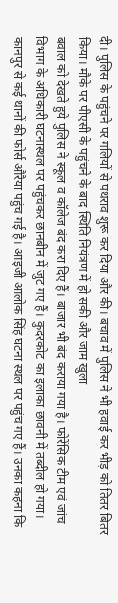दी। पुलिस के पहुंचने पर गलियों से पथराव शुरू कर दिया और की। बचाव में पुलिस ने भी हवाई कर भीड़ को तितर बितर किया। मौके पर पीएसी के पहुंचने के बाद स्थिति नियंत्रण में हो सकी और जाम खुला
बवाल को देखते हुये पुलिस ने स्कूल व कॉलेज बंद करा दिए हैं। बाजार भी बंद कराया गया है। फोरेंसिक टीम एवं जांच विभाग के अधिकारी घटनास्थल पर पहुंचकर छानबीन में जुट गए हैं। कुदरकोट का इलाका छावनी में तब्दील हो गया। कानपुर से कई थानों की फोर्स औरैया पहुंच गई है। आइजी आलोक सिंह घटना स्थल पर पहुंच गए हैं। उनका कहना कि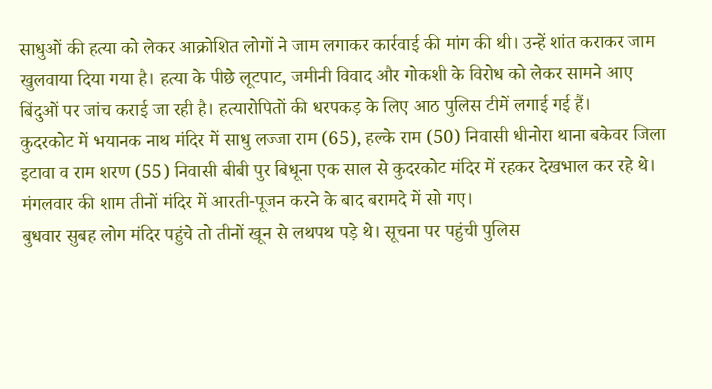साधुओं की हत्या को लेकर आक्रोशित लोगों ने जाम लगाकर कार्रवाई की मांग की थी। उन्हें शांत कराकर जाम खुलवाया दिया गया है। हत्या के पीछे लूटपाट, जमीनी विवाद और गोकशी के विरोध को लेकर सामने आए बिंदुओं पर जांच कराई जा रही है। हत्यारोपितों की धरपकड़ के लिए आठ पुलिस टीमें लगाई गई हैं।
कुदरकोट में भयानक नाथ मंदिर में साधु लज्जा राम (65), हल्के राम (50) निवासी धीनोरा थाना बकेवर जिला इटावा व राम शरण (55) निवासी बीबी पुर बिधूना एक साल से कुदरकोट मंदिर में रहकर देखभाल कर रहे थे। मंगलवार की शाम तीनों मंदिर में आरती-पूजन करने के बाद बरामदे में सो गए।
बुधवार सुबह लोग मंदिर पहुंचे तो तीनों खून से लथपथ पड़े थे। सूचना पर पहुंची पुलिस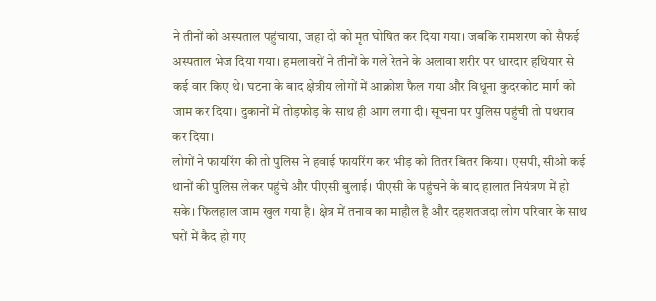ने तीनों को अस्पताल पहुंचाया, जहा दो को मृत घोषित कर दिया गया। जबकि रामशरण को सैफई अस्पताल भेज दिया गया। हमलावरों ने तीनों के गले रेतने के अलावा शरीर पर धारदार हथियार से कई वार किए थे। घटना के बाद क्षेत्रीय लोगों में आक्रोश फैल गया और विधूना कुदरकोट मार्ग को जाम कर दिया। दुकानों में तोड़फोड़ के साथ ही आग लगा दी। सूचना पर पुलिस पहुंची तो पथराव कर दिया।
लोगों ने फायरिंग की तो पुलिस ने हवाई फायरिंग कर भीड़ को तितर बितर किया। एसपी, सीओ कई थानों की पुलिस लेकर पहुंचे और पीएसी बुलाई। पीएसी के पहुंचने के बाद हालात नियंत्रण में हो सके। फिलहाल जाम खुल गया है। क्षेत्र में तनाव का माहौल है और दहशतजदा लोग परिवार के साथ घरों में कैद हो गए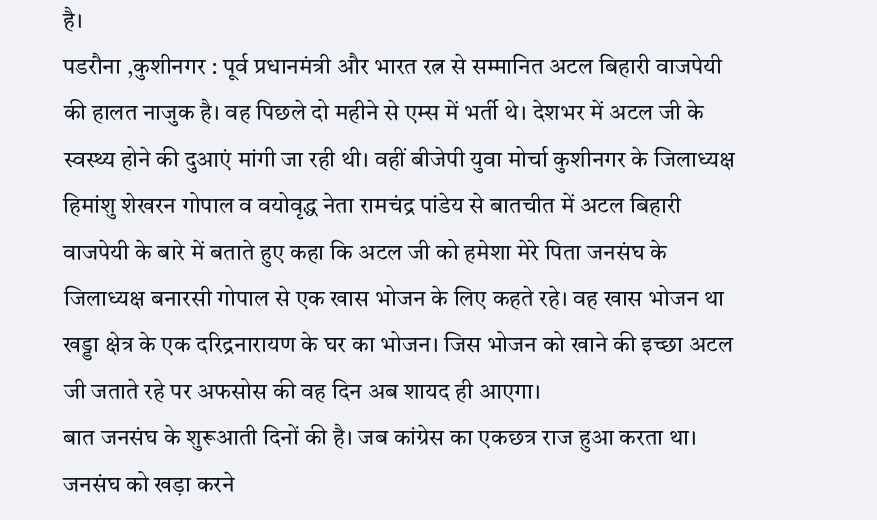है।
पडरौना ,कुशीनगर : पूर्व प्रधानमंत्री और भारत रत्न से सम्मानित अटल बिहारी वाजपेयी की हालत नाजुक है। वह पिछले दो महीने से एम्स में भर्ती थे। देशभर में अटल जी के स्वस्थ्य होने की दुआएं मांगी जा रही थी। वहीं बीजेपी युवा मोर्चा कुशीनगर के जिलाध्यक्ष हिमांशु शेखरन गोपाल व वयोवृद्ध नेता रामचंद्र पांडेय से बातचीत में अटल बिहारी वाजपेयी के बारे में बताते हुए कहा कि अटल जी को हमेशा मेरे पिता जनसंघ के जिलाध्यक्ष बनारसी गोपाल से एक खास भोजन के लिए कहते रहे। वह खास भोजन था खड्डा क्षेत्र के एक दरिद्रनारायण के घर का भोजन। जिस भोजन को खाने की इच्छा अटल जी जताते रहे पर अफसोस की वह दिन अब शायद ही आएगा।
बात जनसंघ के शुरूआती दिनों की है। जब कांग्रेस का एकछत्र राज हुआ करता था। जनसंघ को खड़ा करने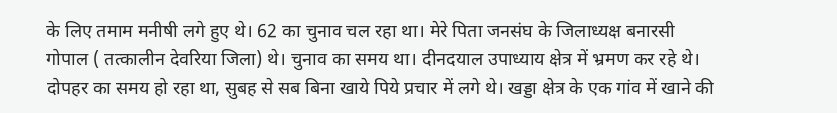के लिए तमाम मनीषी लगे हुए थे। 62 का चुनाव चल रहा था। मेरे पिता जनसंघ के जिलाध्यक्ष बनारसी गोपाल ( तत्कालीन देवरिया जिला) थे। चुनाव का समय था। दीनदयाल उपाध्याय क्षेत्र में भ्रमण कर रहे थे। दोपहर का समय हो रहा था, सुबह से सब बिना खाये पिये प्रचार में लगे थे। खड्डा क्षेत्र के एक गांव में खाने की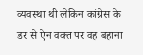व्यवस्था थी लेकिन कांग्रेस के डर से ऐन वक्त पर वह बहाना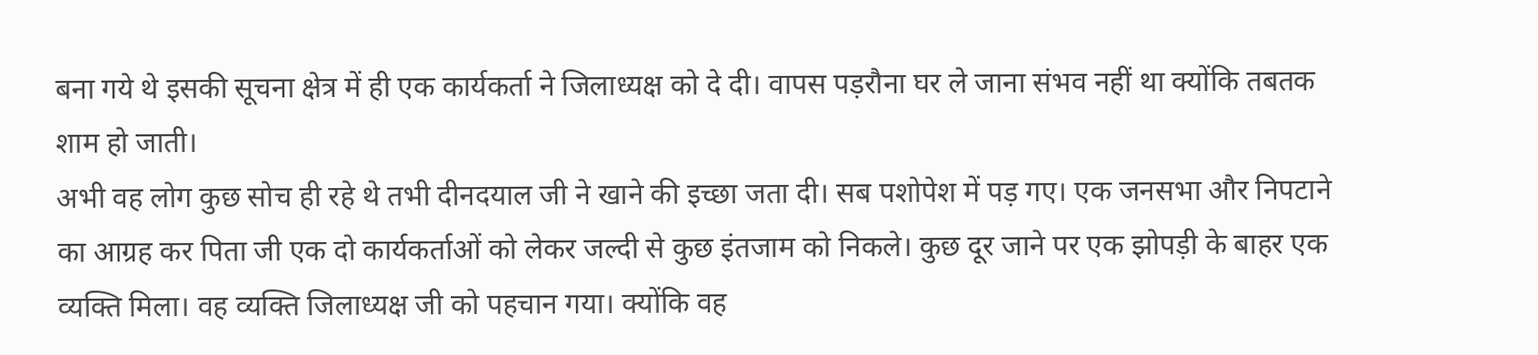बना गये थे इसकी सूचना क्षेत्र में ही एक कार्यकर्ता ने जिलाध्यक्ष को दे दी। वापस पड़रौना घर ले जाना संभव नहीं था क्योंकि तबतक शाम हो जाती।
अभी वह लोग कुछ सोच ही रहे थे तभी दीनदयाल जी ने खाने की इच्छा जता दी। सब पशोपेश में पड़ गए। एक जनसभा और निपटाने का आग्रह कर पिता जी एक दो कार्यकर्ताओं को लेकर जल्दी से कुछ इंतजाम को निकले। कुछ दूर जाने पर एक झोपड़ी के बाहर एक व्यक्ति मिला। वह व्यक्ति जिलाध्यक्ष जी को पहचान गया। क्योंकि वह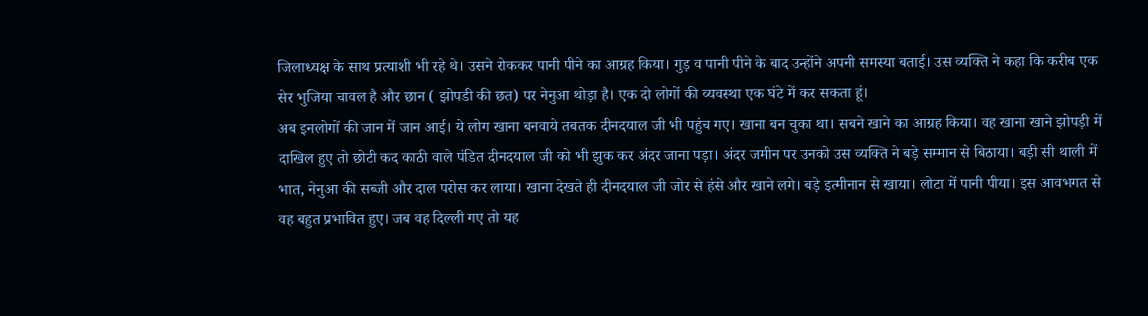जिलाध्यक्ष के साथ प्रत्याशी भी रहे थे। उसने रोककर पानी पीने का आग्रह किया। गुड़ व पानी पीने के बाद उन्होंने अपनी समस्या बताई। उस व्यक्ति ने कहा कि करीब एक सेर भुजिया चावल है और छान ( झोपडी की छत) पर नेनुआ थोड़ा है। एक दो लोगों की व्यवस्था एक घंटे में कर सकता हूं।
अब इनलोगों की जान में जान आई। ये लोग खाना बनवाये तबतक दीनदयाल जी भी पहुंच गए। खाना बन चुका था। सबने खाने का आग्रह किया। वह खाना खाने झोपड़ी में दाखिल हुए तो छोटी कद काठी वाले पंडित दीनदयाल जी को भी झुक कर अंदर जाना पड़ा। अंदर जमीन पर उनको उस व्यक्ति ने बड़े सम्मान से बिठाया। बड़ी सी थाली में भात, नेनुआ की सब्जी और दाल परोस कर लाया। खाना देखते ही दीनदयाल जी जोर से हंसे और खाने लगे। बड़े इत्मीनान से खाया। लोटा में पानी पीया। इस आवभगत से वह बहुत प्रभावित हुए। जब वह दिल्ली गए तो यह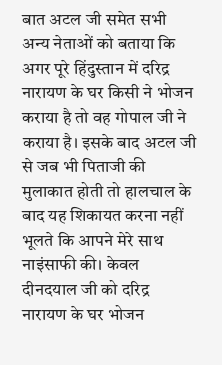बात अटल जी समेत सभी अन्य नेताओं को बताया कि अगर पूरे हिंदुस्तान में दरिद्र नारायण के घर किसी ने भोजन कराया है तो वह गोपाल जी ने कराया है। इसके बाद अटल जी से जब भी पिताजी की मुलाकात होती तो हालचाल के बाद यह शिकायत करना नहीं भूलते कि आपने मेरे साथ नाइंसाफी की। केवल दीनदयाल जी को दरिद्र नारायण के घर भोजन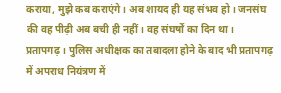कराया, मुझे कब कराएंगे। अब शायद ही यह संभव हो। जनसंघ की वह पीढ़ी अब बची ही नहीं। वह संघर्षों का दिन था।
प्रतापगढ़ । पुलिस अधीक्षक का तबादला होने के बाद भी प्रतापगढ़ में अपराध नियंत्रण में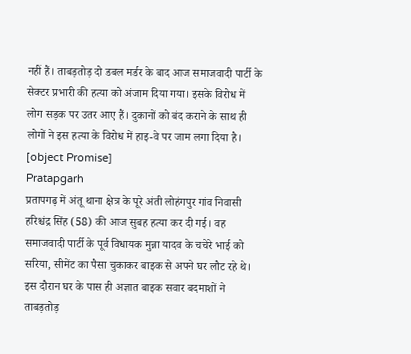नहीं हैं। ताबड़तोड़ दो डबल मर्डर के बाद आज समाजवादी पार्टी के सेक्टर प्रभारी की हत्या को अंजाम दिया गया। इसके विरोध में लोग सड़क पर उतर आए हैं। दुकानों को बंद कराने के साथ ही लोगों ने इस हत्या के विरोध में हाइ-वे पर जाम लगा दिया है।
[object Promise]
Pratapgarh
प्रतापगढ़ में अंतू थाना क्षेत्र के पूरे अंती लोहंगपुर गांव निवासी हरिश्चंद्र सिंह (58) की आज सुबह हत्या कर दी गई। वह समाजवादी पार्टी के पूर्व विधायक मुन्ना यादव के चचेरे भाई को सरिया, सीमेंट का पैसा चुकाकर बाइक से अपने घर लौट रहे थे। इस दौरान घर के पास ही अज्ञात बाइक सवार बदमाशों ने ताबड़तोड़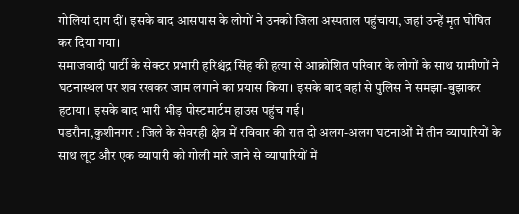गोलियां दाग दीं। इसके बाद आसपास के लोगों ने उनको जिला अस्पताल पहुंचाया, जहां उन्हें मृत घोषित कर दिया गया।
समाजवादी पार्टी के सेक्टर प्रभारी हरिश्चंद्र सिंह की हत्या से आक्रोशित परिवार के लोगों के साथ ग्रामीणों ने घटनास्थल पर शव रखकर जाम लगाने का प्रयास किया। इसके बाद वहां से पुलिस ने समझा-बुझाकर हटाया। इसके बाद भारी भीड़ पोस्टमार्टम हाउस पहुंच गई।
पडरौना,कुशीनगर : जिले के सेवरही क्षेत्र में रविवार की रात दो अलग-अलग घटनाओं में तीन व्यापारियों के साथ लूट और एक व्यापारी को गोली मारे जाने से व्यापारियों में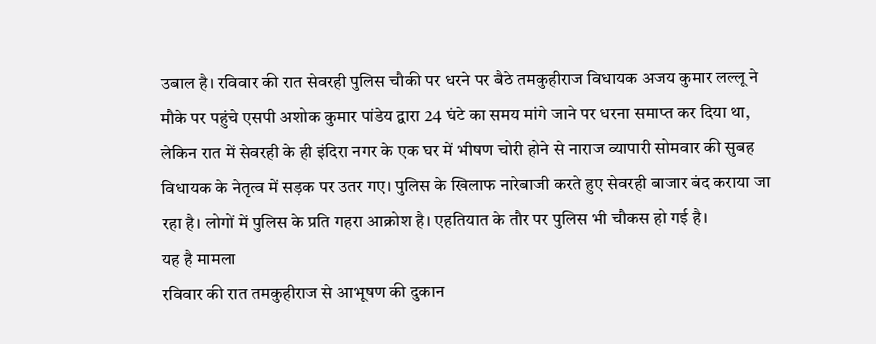उबाल है। रविवार की रात सेवरही पुलिस चौकी पर धरने पर बैठे तमकुहीराज विधायक अजय कुमार लल्लू ने मौके पर पहुंचे एसपी अशोक कुमार पांडेय द्वारा 24 घंटे का समय मांगे जाने पर धरना समाप्त कर दिया था,
लेकिन रात में सेवरही के ही इंदिरा नगर के एक घर में भीषण चोरी होने से नाराज व्यापारी सोमवार की सुबह विधायक के नेतृत्व में सड़क पर उतर गए। पुलिस के खिलाफ नारेबाजी करते हुए सेवरही बाजार बंद कराया जा रहा है। लोगों में पुलिस के प्रति गहरा आक्रोश है। एहतियात के तौर पर पुलिस भी चौकस हो गई है।
यह है मामला
रविवार की रात तमकुहीराज से आभूषण की दुकान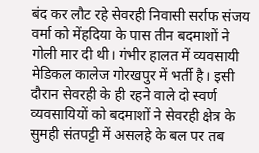बंद कर लौट रहे सेवरही निवासी सर्राफ संजय वर्मा को मेंहदिया के पास तीन बदमाशों ने गोली मार दी थी। गंभीर हालत में व्यवसायी मेडिकल कालेज गोरखपुर में भर्ती है। इसी दौरान सेवरही के ही रहने वाले दो स्वर्ण व्यवसायियों को बदमाशों ने सेवरही क्षेत्र के सुमही संतपट्टी में असलहे के बल पर तब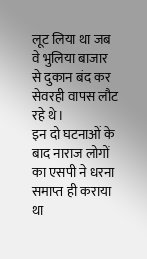लूट लिया था जब वे भुलिया बाजार से दुकान बंद कर सेवरही वापस लौट रहे थे।
इन दो घटनाओं के बाद नाराज लोगों का एसपी ने धरना समाप्त ही कराया था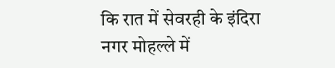कि रात में सेवरही के इंदिरा नगर मोहल्ले में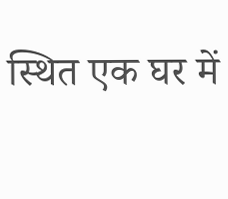स्थित एक घर में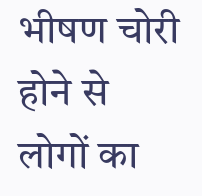भीषण चोरी होने से लोगों का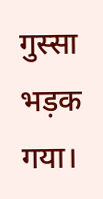गुस्सा भड़क गया।